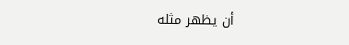أن يظهر مثله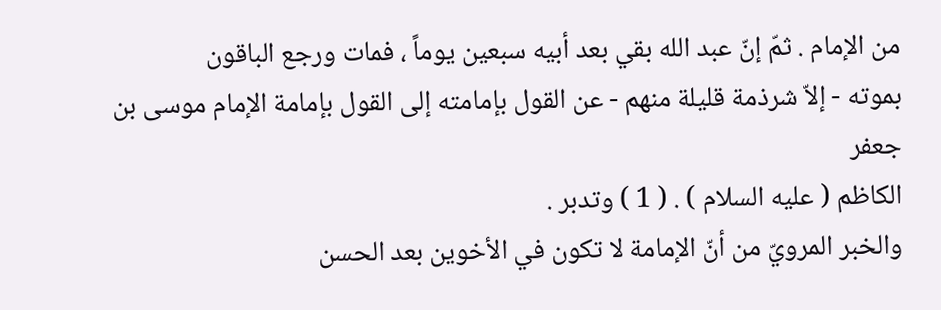من الإمام . ثمّ إنّ عبد الله بقي بعد أبيه سبعين يوماً ، فمات ورجع الباقون
بموته - إلاّ شرذمة قليلة منهم - عن القول بإمامته إلى القول بإمامة الإمام موسى بن جعفر
الكاظم ( عليه السلام ) . ( 1 ) وتدبر .
والخبر المرويّ من أنّ الإمامة لا تكون في الأخوين بعد الحسن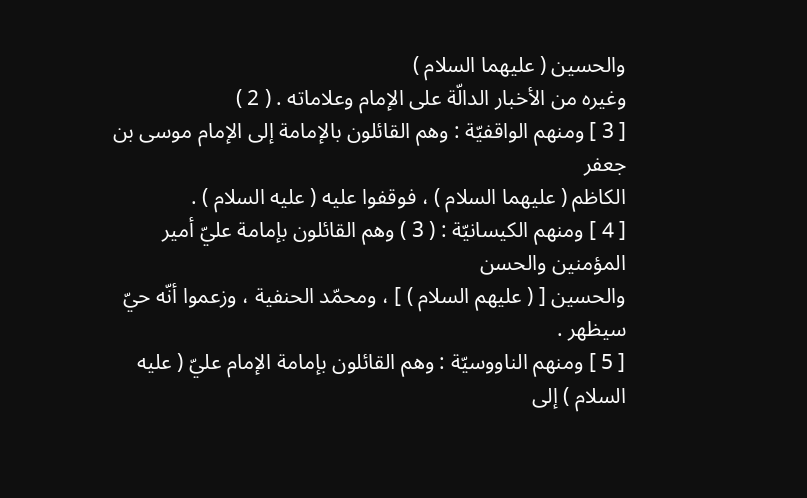والحسين ( عليهما السلام )
وغيره من الأخبار الدالّة على الإمام وعلاماته . ( 2 )
[ 3 ] ومنهم الواقفيّة : وهم القائلون بالإمامة إلى الإمام موسى بن جعفر
الكاظم ( عليهما السلام ) ، فوقفوا عليه ( عليه السلام ) .
[ 4 ] ومنهم الكيسانيّة : ( 3 ) وهم القائلون بإمامة عليّ أمير المؤمنين والحسن
والحسين [ ( عليهم السلام ) ] ، ومحمّد الحنفية ، وزعموا أنّه حيّ سيظهر .
[ 5 ] ومنهم الناووسيّة : وهم القائلون بإمامة الإمام عليّ ( عليه السلام ) إلى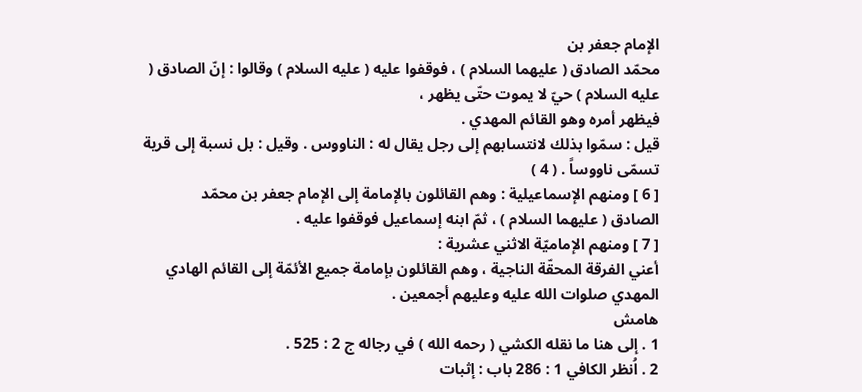الإمام جعفر بن
محمّد الصادق ( عليهما السلام ) ، فوقفوا عليه ( عليه السلام ) وقالوا : إنّ الصادق ( عليه السلام ) حيّ لا يموت حتّى يظهر ،
فيظهر أمره وهو القائم المهدي .
قيل : سمّوا بذلك لانتسابهم إلى رجل يقال له : الناووس . وقيل : بل نسبة إلى قرية
تسمّى ناووساً . ( 4 )
[ 6 ] ومنهم الإسماعيلية : وهم القائلون بالإمامة إلى الإمام جعفر بن محمّد
الصادق ( عليهما السلام ) ، ثمّ ابنه إسماعيل فوقفوا عليه .
[ 7 ] ومنهم الإماميّة الاثني عشرية :
أعني الفرقة المحقّة الناجية ، وهم القائلون بإمامة جميع الأئمّة إلى القائم الهادي
المهدي صلوات الله عليه وعليهم أجمعين .
هامش
1 . إلى هنا ما نقله الكشي ( رحمه الله ) في رجاله ج 2 : 525 .
2 . اُنظر الكافي 1 : 286 باب : إثبات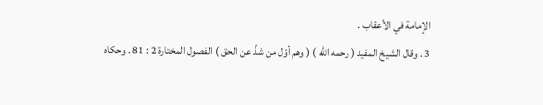الإمامة في الأعقاب .
3 . وقال الشيخ المفيد ( رحمه الله ) ( وهم أوّل من شذّ عن الحق ) الفصول المختارة 2 : 81 . وحكاه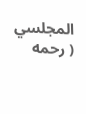المجلسي ( رحمه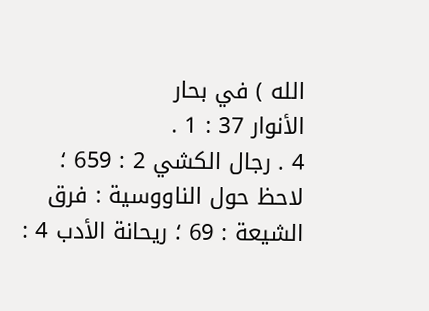الله ) في بحار
الأنوار 37 : 1 .
4 . رجال الكشي 2 : 659 ؛ لاحظ حول الناووسية : فرق الشيعة : 69 ؛ ريحانة الأدب 4 :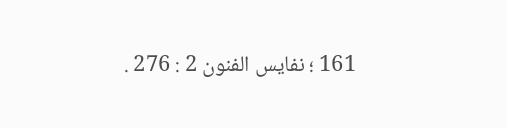161 ؛ نفايس الفنون 2 : 276 .